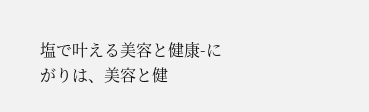塩で叶える美容と健康-にがりは、美容と健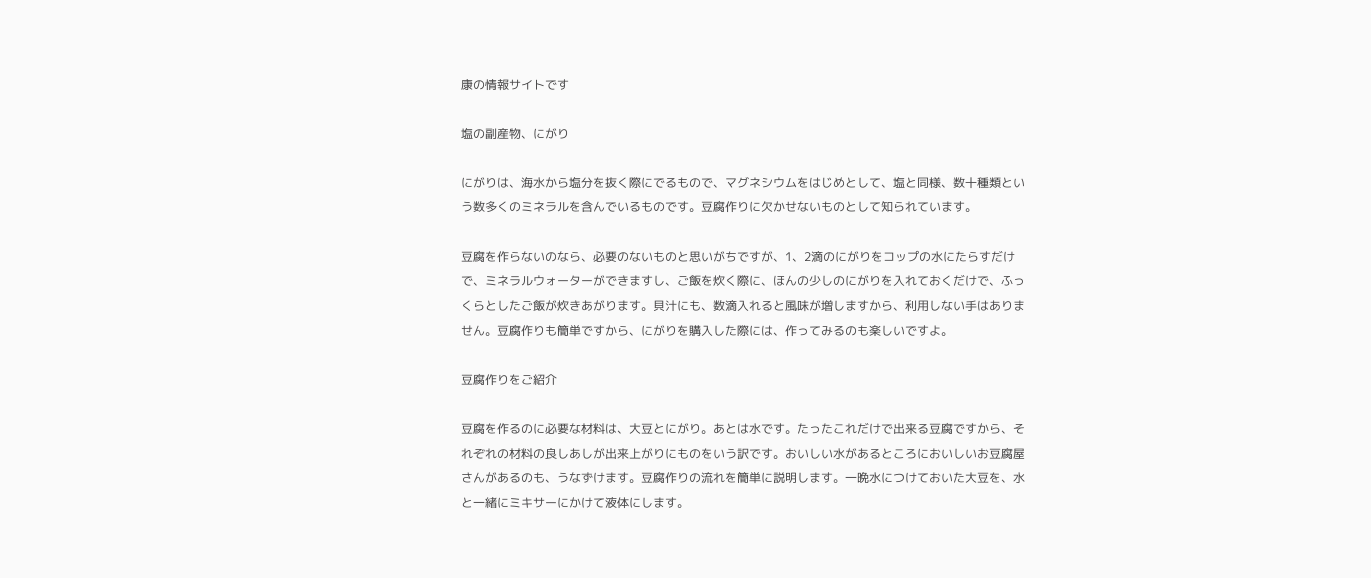康の情報サイトです

塩の副産物、にがり

にがりは、海水から塩分を抜く際にでるもので、マグネシウムをはじめとして、塩と同様、数十種類という数多くのミネラルを含んでいるものです。豆腐作りに欠かせないものとして知られています。

豆腐を作らないのなら、必要のないものと思いがちですが、1、2滴のにがりをコップの水にたらすだけで、ミネラルウォーターができますし、ご飯を炊く際に、ほんの少しのにがりを入れておくだけで、ふっくらとしたご飯が炊きあがります。貝汁にも、数滴入れると風味が増しますから、利用しない手はありません。豆腐作りも簡単ですから、にがりを購入した際には、作ってみるのも楽しいですよ。

豆腐作りをご紹介

豆腐を作るのに必要な材料は、大豆とにがり。あとは水です。たったこれだけで出来る豆腐ですから、それぞれの材料の良しあしが出来上がりにものをいう訳です。おいしい水があるところにおいしいお豆腐屋さんがあるのも、うなずけます。豆腐作りの流れを簡単に説明します。一晩水につけておいた大豆を、水と一緒にミキサーにかけて液体にします。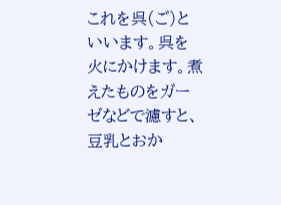これを呉(ご)といいます。呉を火にかけます。煮えたものをガーゼなどで濾すと、豆乳とおか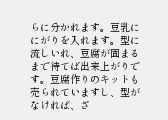らに分かれます。豆乳ににがりを入れます。型に流しいれ、豆腐が固まるまで待てば出来上がりです。豆腐作りのキットも売られていますし、型がなければ、ざ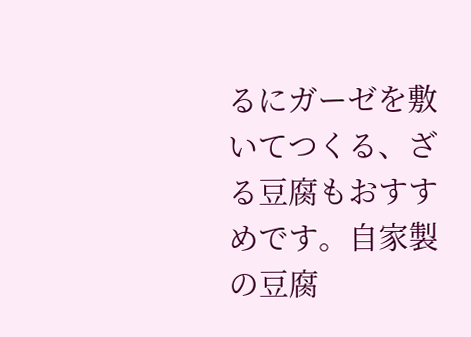るにガーゼを敷いてつくる、ざる豆腐もおすすめです。自家製の豆腐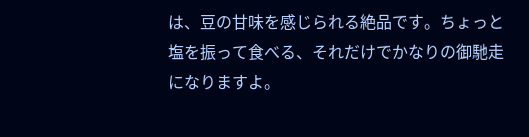は、豆の甘味を感じられる絶品です。ちょっと塩を振って食べる、それだけでかなりの御馳走になりますよ。